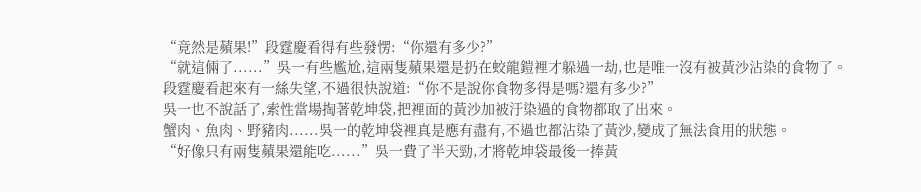“竟然是蘋果!”段霆慶看得有些發愣:“你還有多少?”
“就這倆了......”吳一有些尷尬,這兩隻蘋果還是扔在蛟龍鎧裡才躲過一劫,也是唯一沒有被黃沙沾染的食物了。
段霆慶看起來有一絲失望,不過很快說道:“你不是說你食物多得是嗎?還有多少?”
吳一也不說話了,索性當場掏著乾坤袋,把裡面的黃沙加被汙染過的食物都取了出來。
蟹肉、魚肉、野豬肉......吳一的乾坤袋裡真是應有盡有,不過也都沾染了黃沙,變成了無法食用的狀態。
“好像只有兩隻蘋果還能吃......”吳一費了半天勁,才將乾坤袋最後一捧黃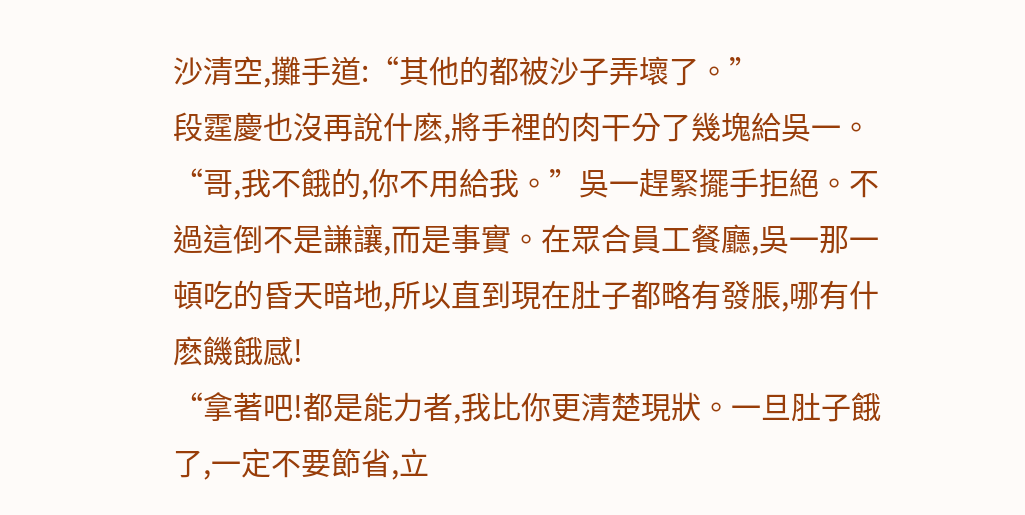沙清空,攤手道:“其他的都被沙子弄壞了。”
段霆慶也沒再說什麽,將手裡的肉干分了幾塊給吳一。
“哥,我不餓的,你不用給我。”吳一趕緊擺手拒絕。不過這倒不是謙讓,而是事實。在眾合員工餐廳,吳一那一頓吃的昏天暗地,所以直到現在肚子都略有發脹,哪有什麽饑餓感!
“拿著吧!都是能力者,我比你更清楚現狀。一旦肚子餓了,一定不要節省,立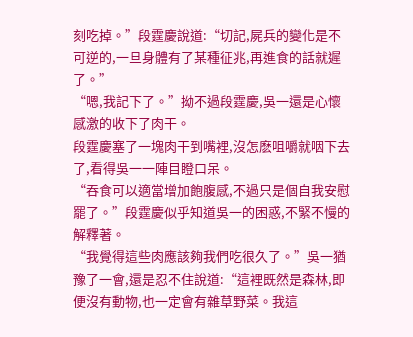刻吃掉。”段霆慶說道:“切記,屍兵的變化是不可逆的,一旦身體有了某種征兆,再進食的話就遲了。”
“嗯,我記下了。”拗不過段霆慶,吳一還是心懷感激的收下了肉干。
段霆慶塞了一塊肉干到嘴裡,沒怎麽咀嚼就咽下去了,看得吳一一陣目瞪口呆。
“吞食可以適當增加飽腹感,不過只是個自我安慰罷了。”段霆慶似乎知道吳一的困惑,不緊不慢的解釋著。
“我覺得這些肉應該夠我們吃很久了。”吳一猶豫了一會,還是忍不住說道:“這裡既然是森林,即便沒有動物,也一定會有雜草野菜。我這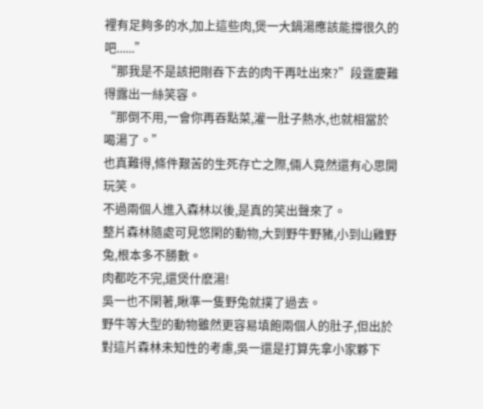裡有足夠多的水,加上這些肉,煲一大鍋湯應該能撐很久的吧......”
“那我是不是該把剛吞下去的肉干再吐出來?”段霆慶難得露出一絲笑容。
“那倒不用,一會你再吞點菜,灌一肚子熱水,也就相當於喝湯了。”
也真難得,條件艱苦的生死存亡之際,倆人竟然還有心思開玩笑。
不過兩個人進入森林以後,是真的笑出聲來了。
整片森林隨處可見悠閑的動物,大到野牛野豬,小到山雞野兔,根本多不勝數。
肉都吃不完,還煲什麽湯!
吳一也不閑著,瞅準一隻野兔就撲了過去。
野牛等大型的動物雖然更容易填飽兩個人的肚子,但出於對這片森林未知性的考慮,吳一還是打算先拿小家夥下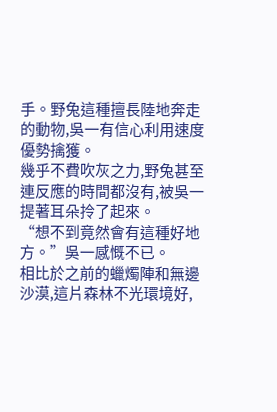手。野兔這種擅長陸地奔走的動物,吳一有信心利用速度優勢擒獲。
幾乎不費吹灰之力,野兔甚至連反應的時間都沒有,被吳一提著耳朵拎了起來。
“想不到竟然會有這種好地方。”吳一感慨不已。
相比於之前的蠟燭陣和無邊沙漠,這片森林不光環境好,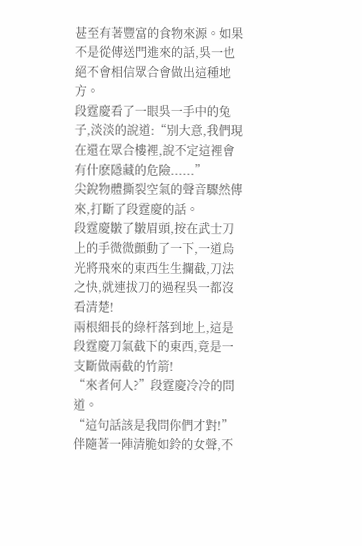甚至有著豐富的食物來源。如果不是從傳送門進來的話,吳一也絕不會相信眾合會做出這種地方。
段霆慶看了一眼吳一手中的兔子,淡淡的說道:“別大意,我們現在還在眾合樓裡,說不定這裡會有什麽隱藏的危險......”
尖銳物體撕裂空氣的聲音驟然傳來,打斷了段霆慶的話。
段霆慶皺了皺眉頭,按在武士刀上的手微微顫動了一下,一道烏光將飛來的東西生生攔截,刀法之快,就連拔刀的過程吳一都沒看清楚!
兩根細長的綠杆落到地上,這是段霆慶刀氣截下的東西,竟是一支斷做兩截的竹箭!
“來者何人?”段霆慶冷冷的問道。
“這句話該是我問你們才對!”伴隨著一陣清脆如鈴的女聲,不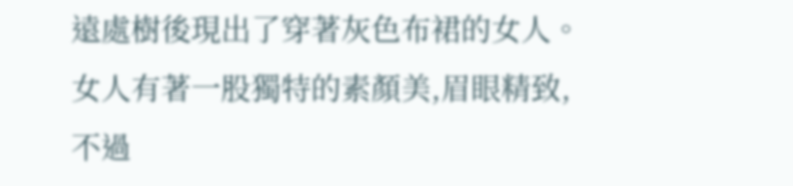遠處樹後現出了穿著灰色布裙的女人。
女人有著一股獨特的素顏美,眉眼精致,不過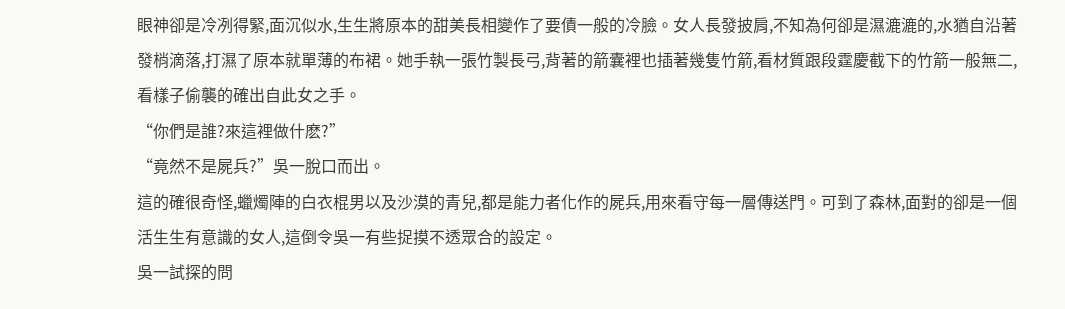眼神卻是冷冽得緊,面沉似水,生生將原本的甜美長相變作了要債一般的冷臉。女人長發披肩,不知為何卻是濕漉漉的,水猶自沿著發梢滴落,打濕了原本就單薄的布裙。她手執一張竹製長弓,背著的箭囊裡也插著幾隻竹箭,看材質跟段霆慶截下的竹箭一般無二,看樣子偷襲的確出自此女之手。
“你們是誰?來這裡做什麽?”
“竟然不是屍兵?”吳一脫口而出。
這的確很奇怪,蠟燭陣的白衣棍男以及沙漠的青兒,都是能力者化作的屍兵,用來看守每一層傳送門。可到了森林,面對的卻是一個活生生有意識的女人,這倒令吳一有些捉摸不透眾合的設定。
吳一試探的問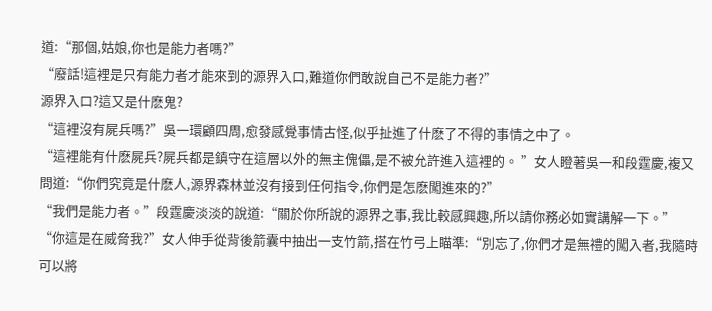道:“那個,姑娘,你也是能力者嗎?”
“廢話!這裡是只有能力者才能來到的源界入口,難道你們敢說自己不是能力者?”
源界入口?這又是什麽鬼?
“這裡沒有屍兵嗎?”吳一環顧四周,愈發感覺事情古怪,似乎扯進了什麽了不得的事情之中了。
“這裡能有什麽屍兵?屍兵都是鎮守在這層以外的無主傀儡,是不被允許進入這裡的。 ”女人瞪著吳一和段霆慶,複又問道:“你們究竟是什麽人,源界森林並沒有接到任何指令,你們是怎麽闖進來的?”
“我們是能力者。”段霆慶淡淡的說道:“關於你所說的源界之事,我比較感興趣,所以請你務必如實講解一下。”
“你這是在威脅我?”女人伸手從背後箭囊中抽出一支竹箭,搭在竹弓上瞄準:“別忘了,你們才是無禮的闖入者,我隨時可以將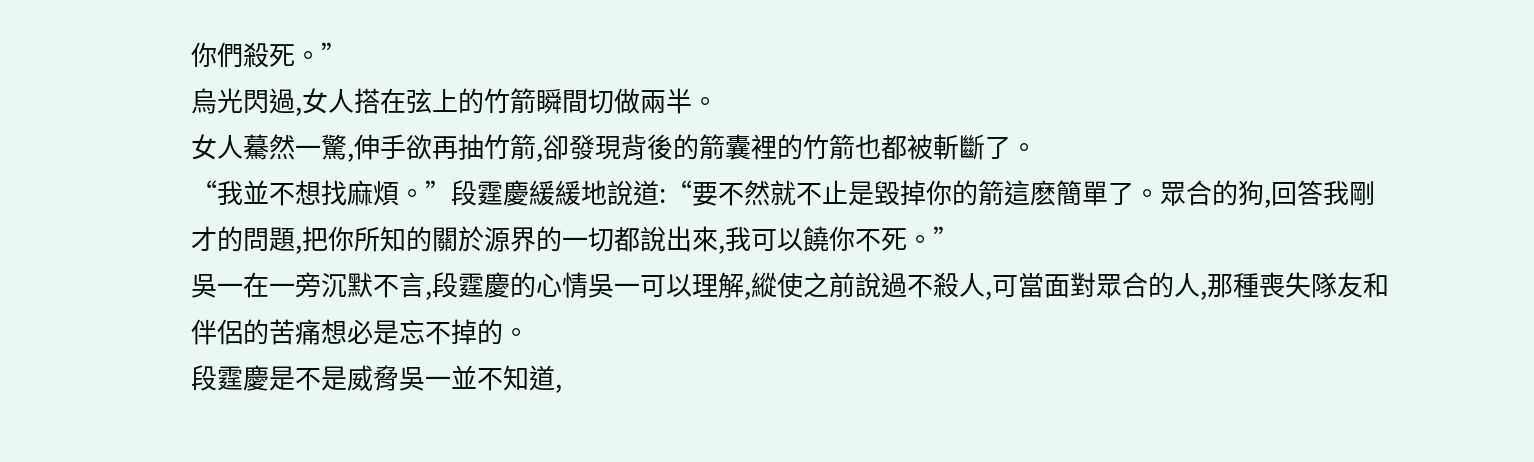你們殺死。”
烏光閃過,女人搭在弦上的竹箭瞬間切做兩半。
女人驀然一驚,伸手欲再抽竹箭,卻發現背後的箭囊裡的竹箭也都被斬斷了。
“我並不想找麻煩。”段霆慶緩緩地說道:“要不然就不止是毀掉你的箭這麽簡單了。眾合的狗,回答我剛才的問題,把你所知的關於源界的一切都說出來,我可以饒你不死。”
吳一在一旁沉默不言,段霆慶的心情吳一可以理解,縱使之前說過不殺人,可當面對眾合的人,那種喪失隊友和伴侶的苦痛想必是忘不掉的。
段霆慶是不是威脅吳一並不知道,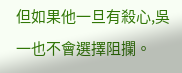但如果他一旦有殺心,吳一也不會選擇阻攔。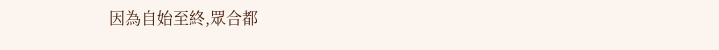因為自始至終,眾合都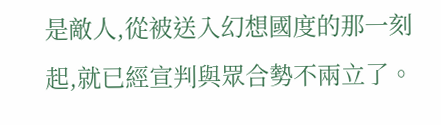是敵人,從被送入幻想國度的那一刻起,就已經宣判與眾合勢不兩立了。